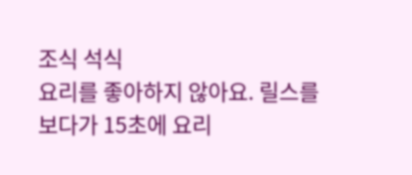조식 석식
요리를 좋아하지 않아요. 릴스를 보다가 15초에 요리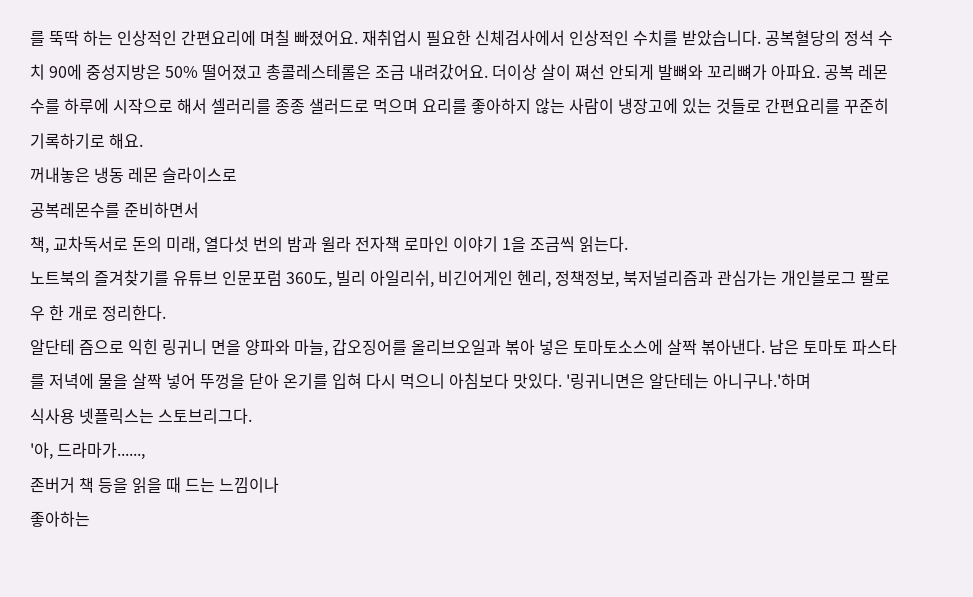를 뚝딱 하는 인상적인 간편요리에 며칠 빠졌어요. 재취업시 필요한 신체검사에서 인상적인 수치를 받았습니다. 공복혈당의 정석 수치 90에 중성지방은 50% 떨어졌고 총콜레스테롤은 조금 내려갔어요. 더이상 살이 쪄선 안되게 발뼈와 꼬리뼈가 아파요. 공복 레몬수를 하루에 시작으로 해서 셀러리를 종종 샐러드로 먹으며 요리를 좋아하지 않는 사람이 냉장고에 있는 것들로 간편요리를 꾸준히 기록하기로 해요.
꺼내놓은 냉동 레몬 슬라이스로
공복레몬수를 준비하면서
책, 교차독서로 돈의 미래, 열다섯 번의 밤과 윌라 전자책 로마인 이야기 1을 조금씩 읽는다.
노트북의 즐겨찾기를 유튜브 인문포럼 360도, 빌리 아일리쉬, 비긴어게인 헨리, 정책정보, 북저널리즘과 관심가는 개인블로그 팔로우 한 개로 정리한다.
알단테 즘으로 익힌 링귀니 면을 양파와 마늘, 갑오징어를 올리브오일과 볶아 넣은 토마토소스에 살짝 볶아낸다. 남은 토마토 파스타를 저녁에 물을 살짝 넣어 뚜껑을 닫아 온기를 입혀 다시 먹으니 아침보다 맛있다. '링귀니면은 알단테는 아니구나.'하며
식사용 넷플릭스는 스토브리그다.
'아, 드라마가......,
존버거 책 등을 읽을 때 드는 느낌이나
좋아하는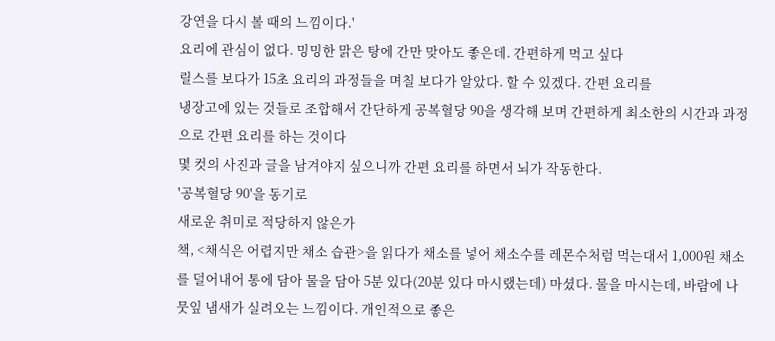강연을 다시 볼 때의 느낌이다.'
요리에 관심이 없다. 밍밍한 맑은 탕에 간만 맞아도 좋은데. 간편하게 먹고 싶다
릴스를 보다가 15초 요리의 과정들을 며칠 보다가 알았다. 할 수 있겠다. 간편 요리를
냉장고에 있는 것들로 조합해서 간단하게 공복혈당 90을 생각해 보며 간편하게 최소한의 시간과 과정으로 간편 요리를 하는 것이다
몇 컷의 사진과 글을 남겨야지 싶으니까 간편 요리를 하면서 뇌가 작동한다.
'공복혈당 90'을 동기로
새로운 취미로 적당하지 않은가
책, <채식은 어렵지만 채소 습관>을 읽다가 채소를 넣어 채소수를 레몬수처럼 먹는대서 1,000원 채소를 덜어내어 통에 담아 물을 담아 5분 있다(20분 있다 마시랬는데) 마셨다. 물을 마시는데, 바람에 나뭇잎 냄새가 실려오는 느낌이다. 개인적으로 좋은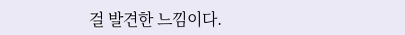걸 발견한 느낌이다.